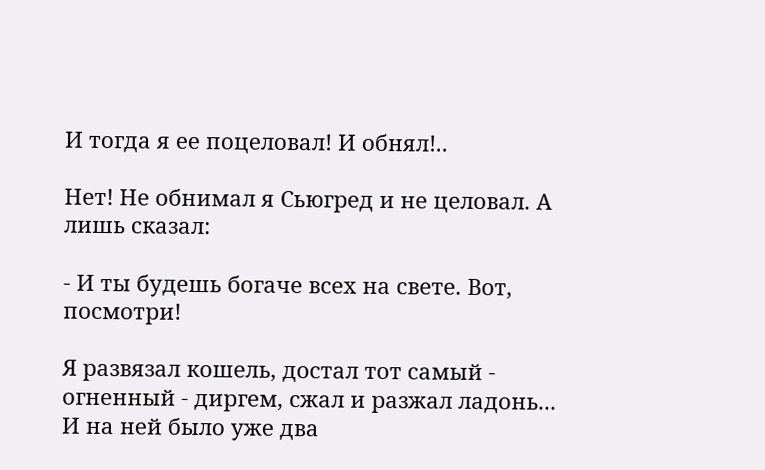И тогда я ее поцеловал! И обнял!..

Нет! Не обнимал я Сьюгред и не целовал. А лишь сказал:

- И ты будешь богаче всех на свете. Вот, посмотри!

Я развязал кошель, достал тот самый - огненный - диргем, сжал и разжал ладонь... И на ней было уже два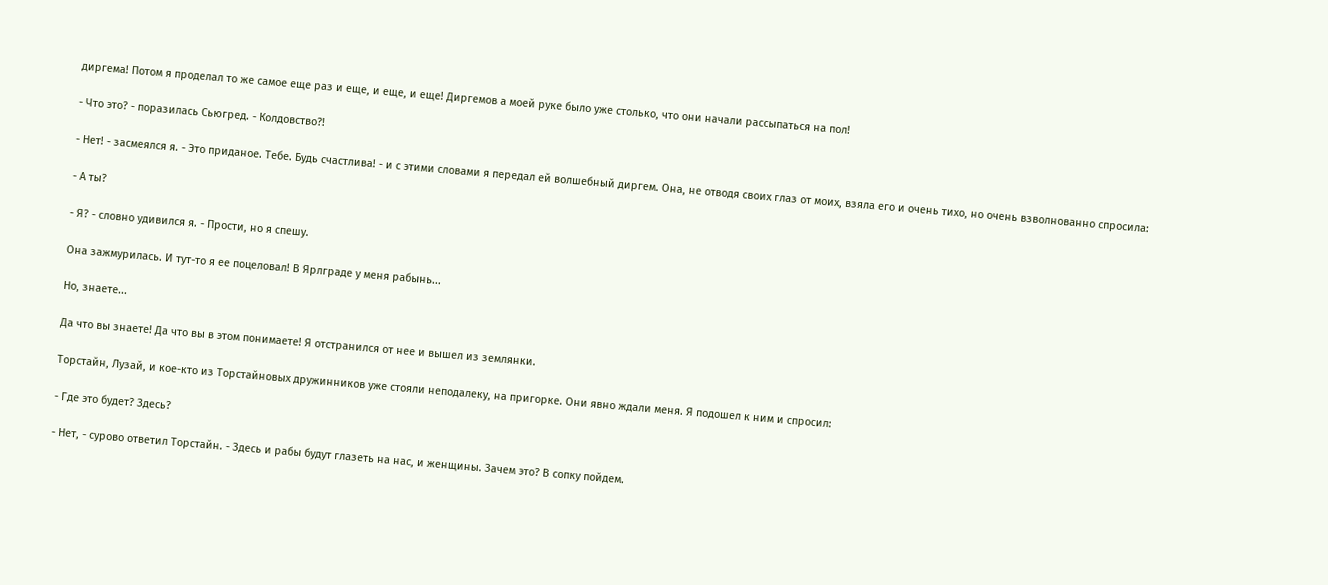диргема! Потом я проделал то же самое еще раз и еще, и еще, и еще! Диргемов а моей руке было уже столько, что они начали рассыпаться на пол!

- Что это? - поразилась Сьюгред. - Колдовство?!

- Нет! - засмеялся я. - Это приданое. Тебе. Будь счастлива! - и с этими словами я передал ей волшебный диргем. Она, не отводя своих глаз от моих, взяла его и очень тихо, но очень взволнованно спросила:

- А ты?

- Я? - словно удивился я. - Прости, но я спешу.

Она зажмурилась. И тут-то я ее поцеловал! В Ярлграде у меня рабынь...

Но, знаете...

Да что вы знаете! Да что вы в этом понимаете! Я отстранился от нее и вышел из землянки.

Торстайн, Лузай, и кое-кто из Торстайновых дружинников уже стояли неподалеку, на пригорке. Они явно ждали меня. Я подошел к ним и спросил:

- Где это будет? Здесь?

- Нет, - сурово ответил Торстайн. - Здесь и рабы будут глазеть на нас, и женщины. Зачем это? В сопку пойдем.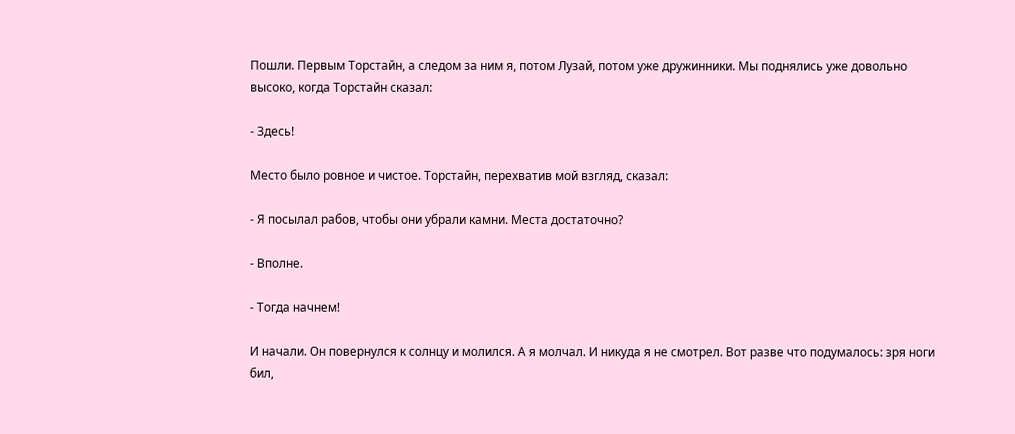Пошли. Первым Торстайн, а следом за ним я, потом Лузай, потом уже дружинники. Мы поднялись уже довольно высоко, когда Торстайн сказал:

- Здесь!

Место было ровное и чистое. Торстайн, перехватив мой взгляд, сказал:

- Я посылал рабов, чтобы они убрали камни. Места достаточно?

- Вполне.

- Тогда начнем!

И начали. Он повернулся к солнцу и молился. А я молчал. И никуда я не смотрел. Вот разве что подумалось: зря ноги бил,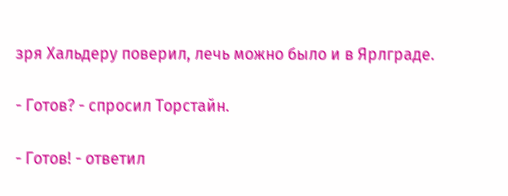зря Хальдеру поверил, лечь можно было и в Ярлграде.

- Готов? - спросил Торстайн.

- Готов! - ответил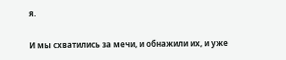я.

И мы схватились за мечи, и обнажили их, и уже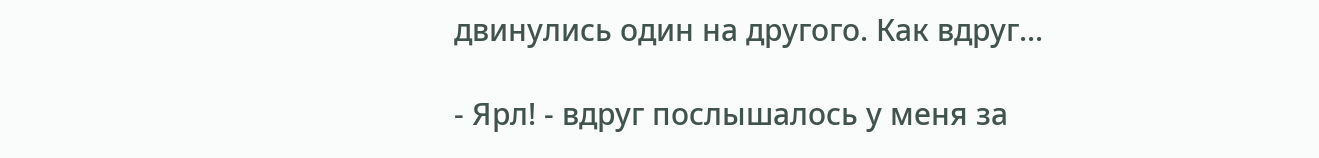двинулись один на другого. Как вдруг...

- Ярл! - вдруг послышалось у меня за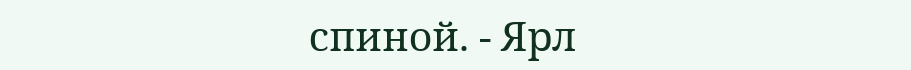спиной. - Ярл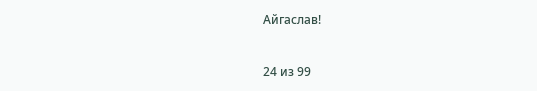Айгаслав!



24 из 99